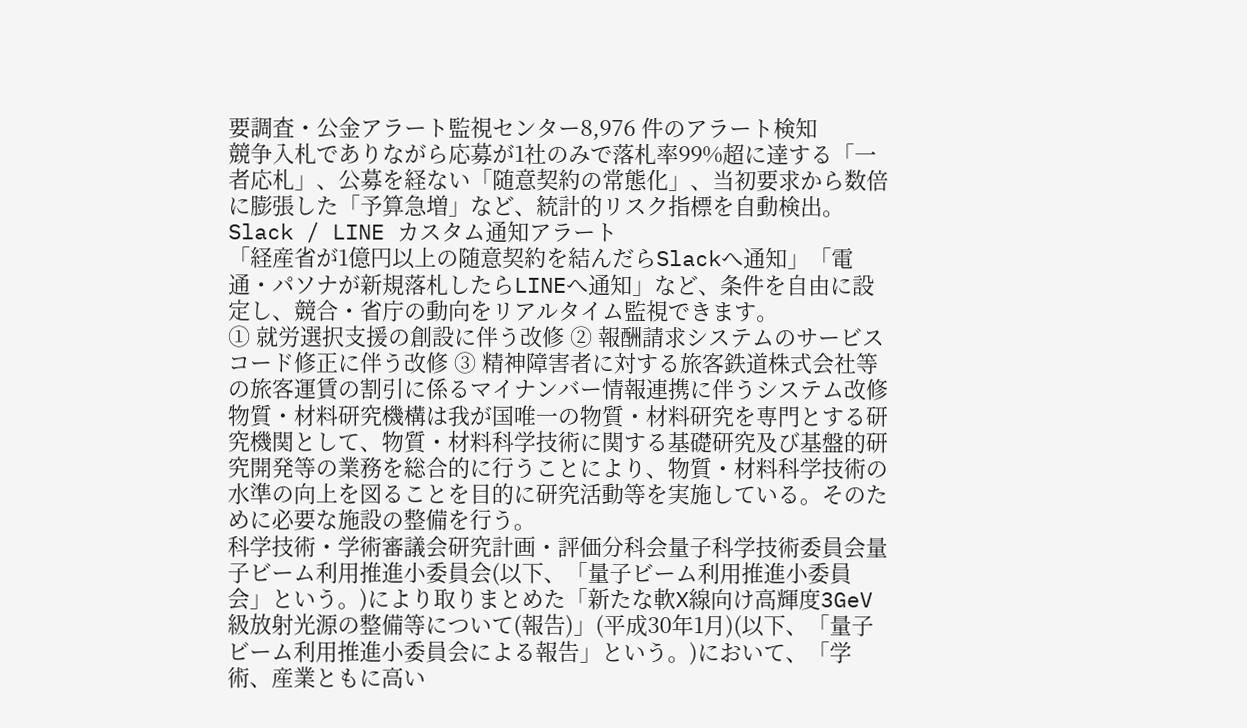要調査・公金アラート監視センター8,976 件のアラート検知
競争入札でありながら応募が1社のみで落札率99%超に達する「一者応札」、公募を経ない「随意契約の常態化」、当初要求から数倍に膨張した「予算急増」など、統計的リスク指標を自動検出。
Slack / LINE カスタム通知アラート
「経産省が1億円以上の随意契約を結んだらSlackへ通知」「電通・パソナが新規落札したらLINEへ通知」など、条件を自由に設定し、競合・省庁の動向をリアルタイム監視できます。
① 就労選択支援の創設に伴う改修 ② 報酬請求システムのサービスコード修正に伴う改修 ③ 精神障害者に対する旅客鉄道株式会社等の旅客運賃の割引に係るマイナンバー情報連携に伴うシステム改修
物質・材料研究機構は我が国唯一の物質・材料研究を専門とする研究機関として、物質・材料科学技術に関する基礎研究及び基盤的研究開発等の業務を総合的に行うことにより、物質・材料科学技術の水準の向上を図ることを目的に研究活動等を実施している。そのために必要な施設の整備を行う。
科学技術・学術審議会研究計画・評価分科会量子科学技術委員会量子ビーム利用推進小委員会(以下、「量子ビーム利用推進小委員会」という。)により取りまとめた「新たな軟X線向け高輝度3GeV級放射光源の整備等について(報告)」(平成30年1月)(以下、「量子ビーム利用推進小委員会による報告」という。)において、「学術、産業ともに高い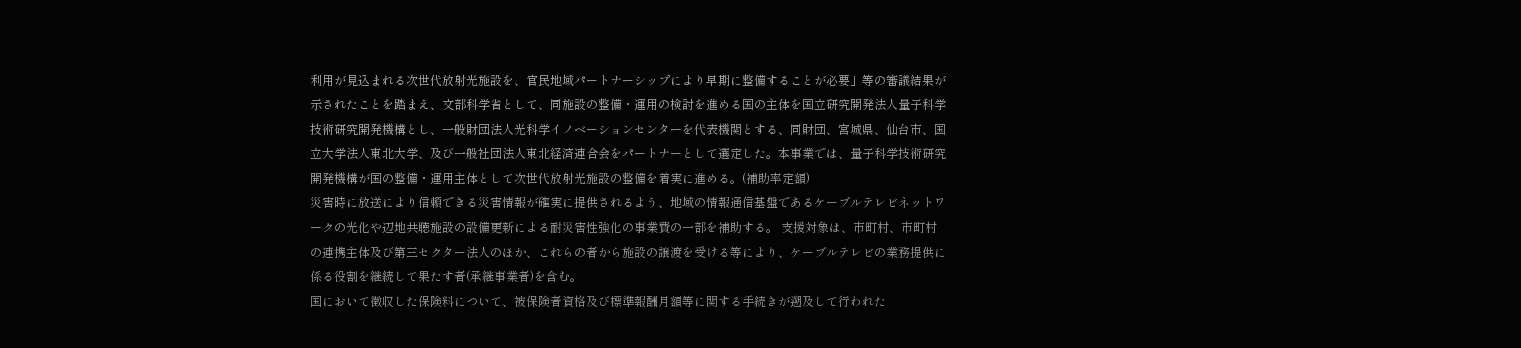利用が見込まれる次世代放射光施設を、官民地域パートナーシップにより早期に整備することが必要」等の審議結果が示されたことを踏まえ、文部科学省として、同施設の整備・運用の検討を進める国の主体を国立研究開発法人量子科学技術研究開発機構とし、一般財団法人光科学イノベーションセンターを代表機関とする、同財団、宮城県、仙台市、国立大学法人東北大学、及び一般社団法人東北経済連合会をパートナーとして選定した。本事業では、量子科学技術研究開発機構が国の整備・運用主体として次世代放射光施設の整備を着実に進める。(補助率定額)
災害時に放送により信頼できる災害情報が確実に提供されるよう、地域の情報通信基盤であるケーブルテレビネットワークの光化や辺地共聴施設の設備更新による耐災害性強化の事業費の一部を補助する。 支援対象は、市町村、市町村の連携主体及び第三セクター法人のほか、これらの者から施設の譲渡を受ける等により、ケーブルテレビの業務提供に係る役割を継続して果たす者(承継事業者)を含む。
国において徴収した保険料について、被保険者資格及び標準報酬月額等に関する手続きが遡及して行われた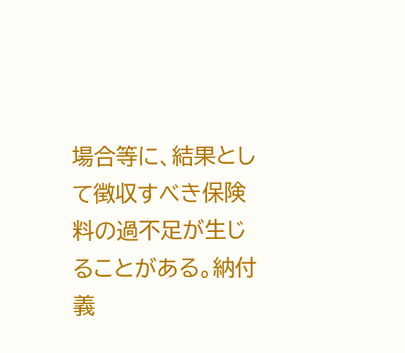場合等に、結果として徴収すべき保険料の過不足が生じることがある。納付義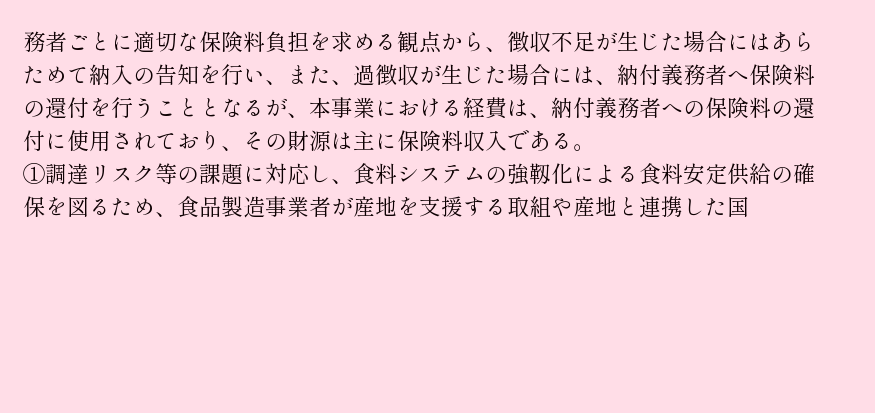務者ごとに適切な保険料負担を求める観点から、徴収不足が生じた場合にはあらためて納入の告知を行い、また、過徴収が生じた場合には、納付義務者へ保険料の還付を行うこととなるが、本事業における経費は、納付義務者への保険料の還付に使用されており、その財源は主に保険料収入である。
①調達リスク等の課題に対応し、食料システムの強靱化による食料安定供給の確保を図るため、食品製造事業者が産地を支援する取組や産地と連携した国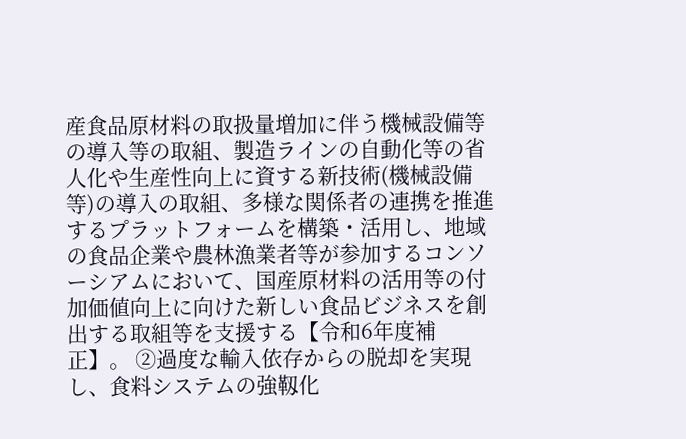産食品原材料の取扱量増加に伴う機械設備等の導入等の取組、製造ラインの自動化等の省人化や生産性向上に資する新技術(機械設備等)の導入の取組、多様な関係者の連携を推進するプラットフォームを構築・活用し、地域の食品企業や農林漁業者等が参加するコンソーシアムにおいて、国産原材料の活用等の付加価値向上に向けた新しい食品ビジネスを創出する取組等を支援する【令和6年度補正】。 ②過度な輸入依存からの脱却を実現し、食料システムの強靱化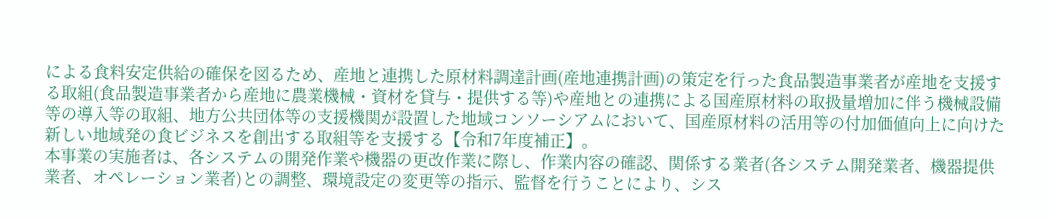による食料安定供給の確保を図るため、産地と連携した原材料調達計画(産地連携計画)の策定を行った食品製造事業者が産地を支援する取組(食品製造事業者から産地に農業機械・資材を貸与・提供する等)や産地との連携による国産原材料の取扱量増加に伴う機械設備等の導入等の取組、地方公共団体等の支援機関が設置した地域コンソーシアムにおいて、国産原材料の活用等の付加価値向上に向けた新しい地域発の食ビジネスを創出する取組等を支援する【令和7年度補正】。
本事業の実施者は、各システムの開発作業や機器の更改作業に際し、作業内容の確認、関係する業者(各システム開発業者、機器提供業者、オペレーション業者)との調整、環境設定の変更等の指示、監督を行うことにより、シス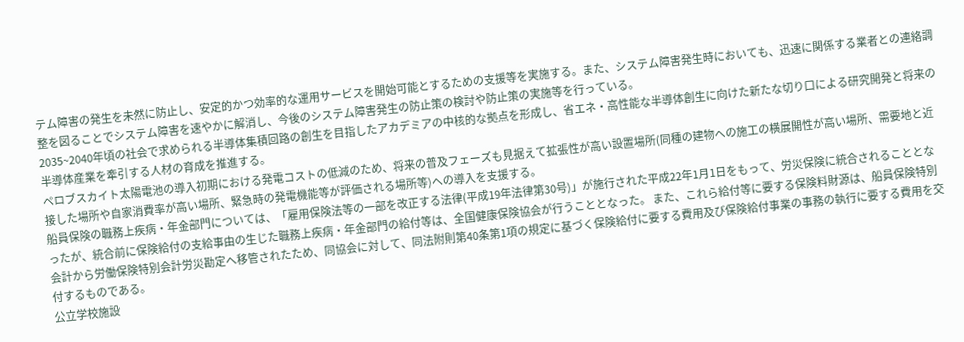テム障害の発生を未然に防止し、安定的かつ効率的な運用サービスを開始可能とするための支援等を実施する。また、システム障害発生時においても、迅速に関係する業者との連絡調整を図ることでシステム障害を速やかに解消し、今後のシステム障害発生の防止策の検討や防止策の実施等を行っている。
2035~2040年頃の社会で求められる半導体集積回路の創生を目指したアカデミアの中核的な拠点を形成し、省エネ・高性能な半導体創生に向けた新たな切り口による研究開発と将来の半導体産業を牽引する人材の育成を推進する。
ペロブスカイト太陽電池の導入初期における発電コストの低減のため、将来の普及フェーズも見据えて拡張性が高い設置場所(同種の建物への施工の横展開性が高い場所、需要地と近接した場所や自家消費率が高い場所、緊急時の発電機能等が評価される場所等)への導入を支援する。
船員保険の職務上疾病・年金部門については、「雇用保険法等の一部を改正する法律(平成19年法律第30号)」が施行された平成22年1月1日をもって、労災保険に統合されることとなったが、統合前に保険給付の支給事由の生じた職務上疾病・年金部門の給付等は、全国健康保険協会が行うこととなった。 また、これら給付等に要する保険料財源は、船員保険特別会計から労働保険特別会計労災勘定へ移管されたため、同協会に対して、同法附則第40条第1項の規定に基づく保険給付に要する費用及び保険給付事業の事務の執行に要する費用を交付するものである。
公立学校施設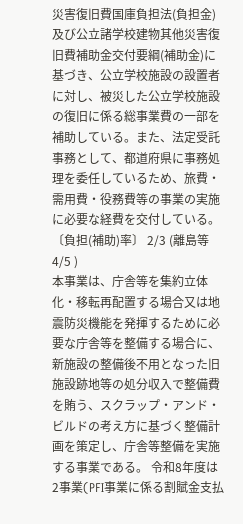災害復旧費国庫負担法(負担金)及び公立諸学校建物其他災害復旧費補助金交付要綱(補助金)に基づき、公立学校施設の設置者に対し、被災した公立学校施設の復旧に係る総事業費の一部を補助している。また、法定受託事務として、都道府県に事務処理を委任しているため、旅費・需用費・役務費等の事業の実施に必要な経費を交付している。 〔負担(補助)率〕 2/3 (離島等 4/5 )
本事業は、庁舎等を集約立体化・移転再配置する場合又は地震防災機能を発揮するために必要な庁舎等を整備する場合に、新施設の整備後不用となった旧施設跡地等の処分収入で整備費を賄う、スクラップ・アンド・ビルドの考え方に基づく整備計画を策定し、庁舎等整備を実施する事業である。 令和8年度は2事業(PFI事業に係る割賦金支払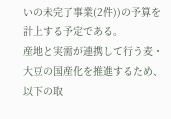いの未完了事業(2件))の予算を計上する予定である。
産地と実需が連携して行う麦・大豆の国産化を推進するため、以下の取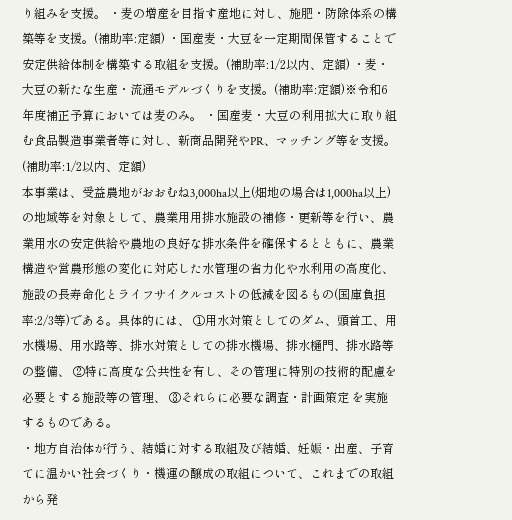り組みを支援。 ・麦の増産を目指す産地に対し、施肥・防除体系の構築等を支援。(補助率:定額) ・国産麦・大豆を一定期間保管することで安定供給体制を構築する取組を支援。(補助率:1/2以内、定額) ・麦・大豆の新たな生産・流通モデルづくりを支援。(補助率:定額)※令和6年度補正予算においては麦のみ。 ・国産麦・大豆の利用拡大に取り組む食品製造事業者等に対し、新商品開発やPR、マッチング等を支援。(補助率:1/2以内、定額)
本事業は、受益農地がおおむね3,000ha以上(畑地の場合は1,000ha以上)の地域等を対象として、農業用用排水施設の補修・更新等を行い、農業用水の安定供給や農地の良好な排水条件を確保するとともに、農業構造や営農形態の変化に対応した水管理の省力化や水利用の高度化、施設の長寿命化とライフサイクルコストの低減を図るもの(国庫負担率:2/3等)である。具体的には、 ①用水対策としてのダム、頭首工、用水機場、用水路等、排水対策としての排水機場、排水樋門、排水路等の整備、 ②特に高度な公共性を有し、その管理に特別の技術的配慮を必要とする施設等の管理、 ③それらに必要な調査・計画策定 を実施するものである。
・地方自治体が行う、結婚に対する取組及び結婚、妊娠・出産、子育てに温かい社会づくり・機運の醸成の取組について、これまでの取組から発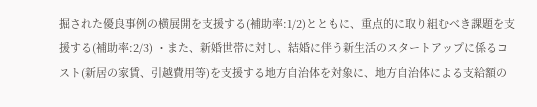掘された優良事例の横展開を支援する(補助率:1/2)とともに、重点的に取り組むべき課題を支援する(補助率:2/3) ・また、新婚世帯に対し、結婚に伴う新生活のスタートアップに係るコスト(新居の家賃、引越費用等)を支援する地方自治体を対象に、地方自治体による支給額の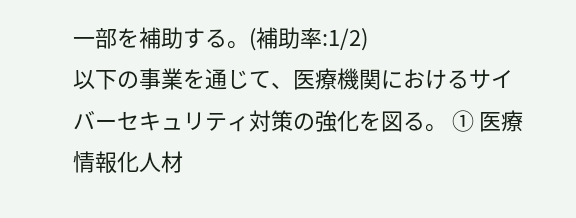一部を補助する。(補助率:1/2)
以下の事業を通じて、医療機関におけるサイバーセキュリティ対策の強化を図る。 ① 医療情報化人材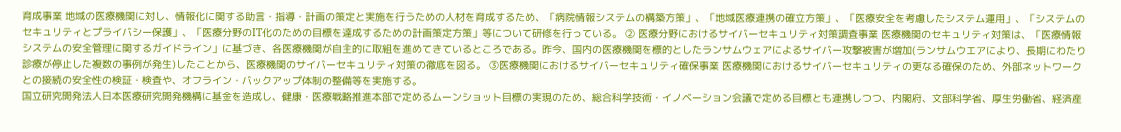育成事業 地域の医療機関に対し、情報化に関する助言・指導・計画の策定と実施を行うための人材を育成するため、「病院情報システムの構築方策」、「地域医療連携の確立方策」、「医療安全を考慮したシステム運用」、「システムのセキュリティとプライバシー保護」、「医療分野のIT化のための目標を達成するための計画策定方策」等について研修を行っている。 ② 医療分野におけるサイバーセキュリティ対策調査事業 医療機関のセキュリティ対策は、「医療情報システムの安全管理に関するガイドライン」に基づき、各医療機関が自主的に取組を進めてきているところである。昨今、国内の医療機関を標的としたランサムウェアによるサイバー攻撃被害が増加(ランサムウエアにより、長期にわたり診療が停止した複数の事例が発生)したことから、医療機関のサイバーセキュリティ対策の徹底を図る。 ③医療機関におけるサイバーセキュリティ確保事業 医療機関におけるサイバーセキュリティの更なる確保のため、外部ネットワークとの接続の安全性の検証・検査や、オフライン・バックアップ体制の整備等を実施する。
国立研究開発法人日本医療研究開発機構に基金を造成し、健康・医療戦略推進本部で定めるムーンショット目標の実現のため、総合科学技術・イノベーション会議で定める目標とも連携しつつ、内閣府、文部科学省、厚生労働省、経済産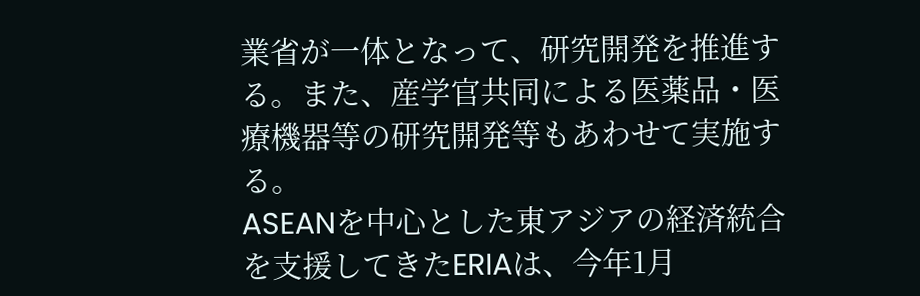業省が一体となって、研究開発を推進する。また、産学官共同による医薬品・医療機器等の研究開発等もあわせて実施する。
ASEANを中心とした東アジアの経済統合を支援してきたERIAは、今年1月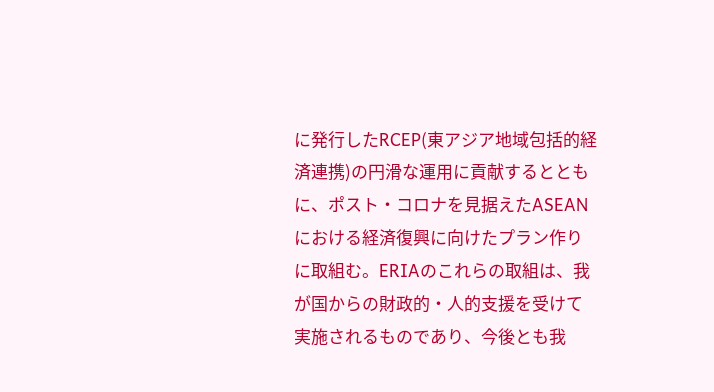に発行したRCEP(東アジア地域包括的経済連携)の円滑な運用に貢献するとともに、ポスト・コロナを見据えたASEANにおける経済復興に向けたプラン作りに取組む。ERIAのこれらの取組は、我が国からの財政的・人的支援を受けて実施されるものであり、今後とも我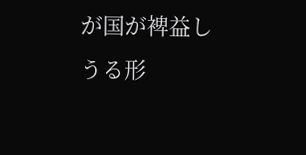が国が裨益しうる形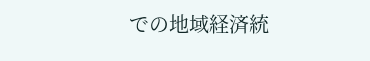での地域経済統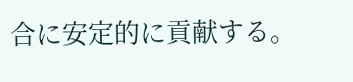合に安定的に貢献する。